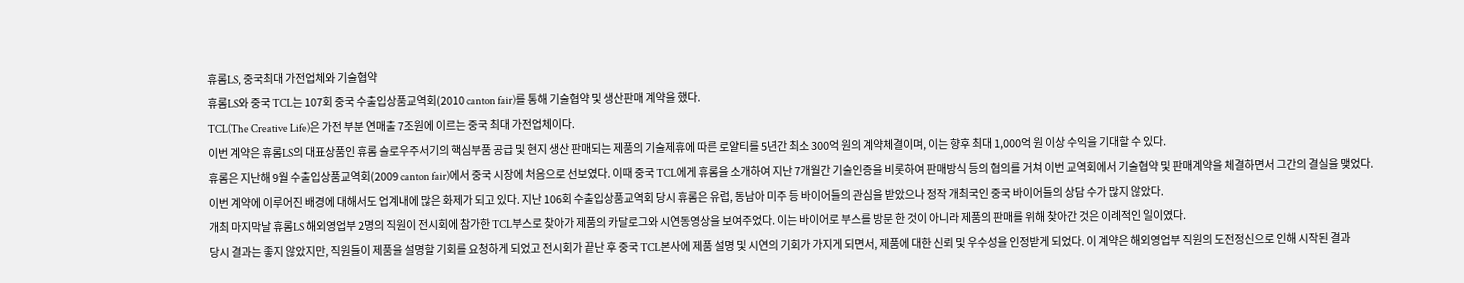휴롬LS, 중국최대 가전업체와 기술협약
휴롬LS와 중국 TCL는 107회 중국 수출입상품교역회(2010 canton fair)를 통해 기술협약 및 생산판매 계약을 했다.
TCL(The Creative Life)은 가전 부분 연매출 7조원에 이르는 중국 최대 가전업체이다.
이번 계약은 휴롬LS의 대표상품인 휴롬 슬로우주서기의 핵심부품 공급 및 현지 생산 판매되는 제품의 기술제휴에 따른 로얄티를 5년간 최소 300억 원의 계약체결이며, 이는 향후 최대 1,000억 원 이상 수익을 기대할 수 있다.
휴롬은 지난해 9월 수출입상품교역회(2009 canton fair)에서 중국 시장에 처음으로 선보였다. 이때 중국 TCL에게 휴롬을 소개하여 지난 7개월간 기술인증을 비롯하여 판매방식 등의 협의를 거쳐 이번 교역회에서 기술협약 및 판매계약을 체결하면서 그간의 결실을 맺었다.
이번 계약에 이루어진 배경에 대해서도 업계내에 많은 화제가 되고 있다. 지난 106회 수출입상품교역회 당시 휴롬은 유럽, 동남아 미주 등 바이어들의 관심을 받았으나 정작 개최국인 중국 바이어들의 상담 수가 많지 않았다.
개최 마지막날 휴롬LS 해외영업부 2명의 직원이 전시회에 참가한 TCL부스로 찾아가 제품의 카달로그와 시연동영상을 보여주었다. 이는 바이어로 부스를 방문 한 것이 아니라 제품의 판매를 위해 찾아간 것은 이례적인 일이였다.
당시 결과는 좋지 않았지만, 직원들이 제품을 설명할 기회를 요청하게 되었고 전시회가 끝난 후 중국 TCL본사에 제품 설명 및 시연의 기회가 가지게 되면서, 제품에 대한 신뢰 및 우수성을 인정받게 되었다. 이 계약은 해외영업부 직원의 도전정신으로 인해 시작된 결과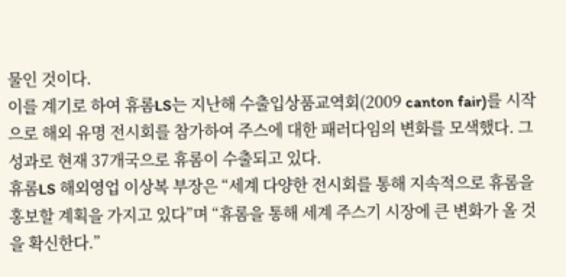물인 것이다.
이를 계기로 하여 휴롬LS는 지난해 수출입상품교역회(2009 canton fair)를 시작으로 해외 유명 전시회를 참가하여 주스에 대한 패러다임의 변화를 모색했다. 그 성과로 현재 37개국으로 휴롬이 수출되고 있다.
휴롬LS 해외영업 이상복 부장은 “세계 다양한 전시회를 통해 지속적으로 휴롬을 홍보할 계획을 가지고 있다”며 “휴롬을 통해 세계 주스기 시장에 큰 변화가 올 것을 확신한다.”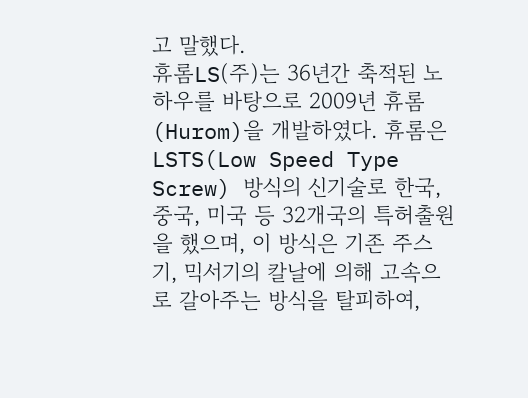고 말했다.
휴롬LS(주)는 36년간 축적된 노하우를 바탕으로 2009년 휴롬(Hurom)을 개발하였다. 휴롬은 LSTS(Low Speed Type Screw) 방식의 신기술로 한국, 중국, 미국 등 32개국의 특허출원을 했으며, 이 방식은 기존 주스기, 믹서기의 칼날에 의해 고속으로 갈아주는 방식을 탈피하여,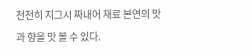천천히 지그시 짜내어 재료 본연의 맛과 향을 맛 볼 수 있다.